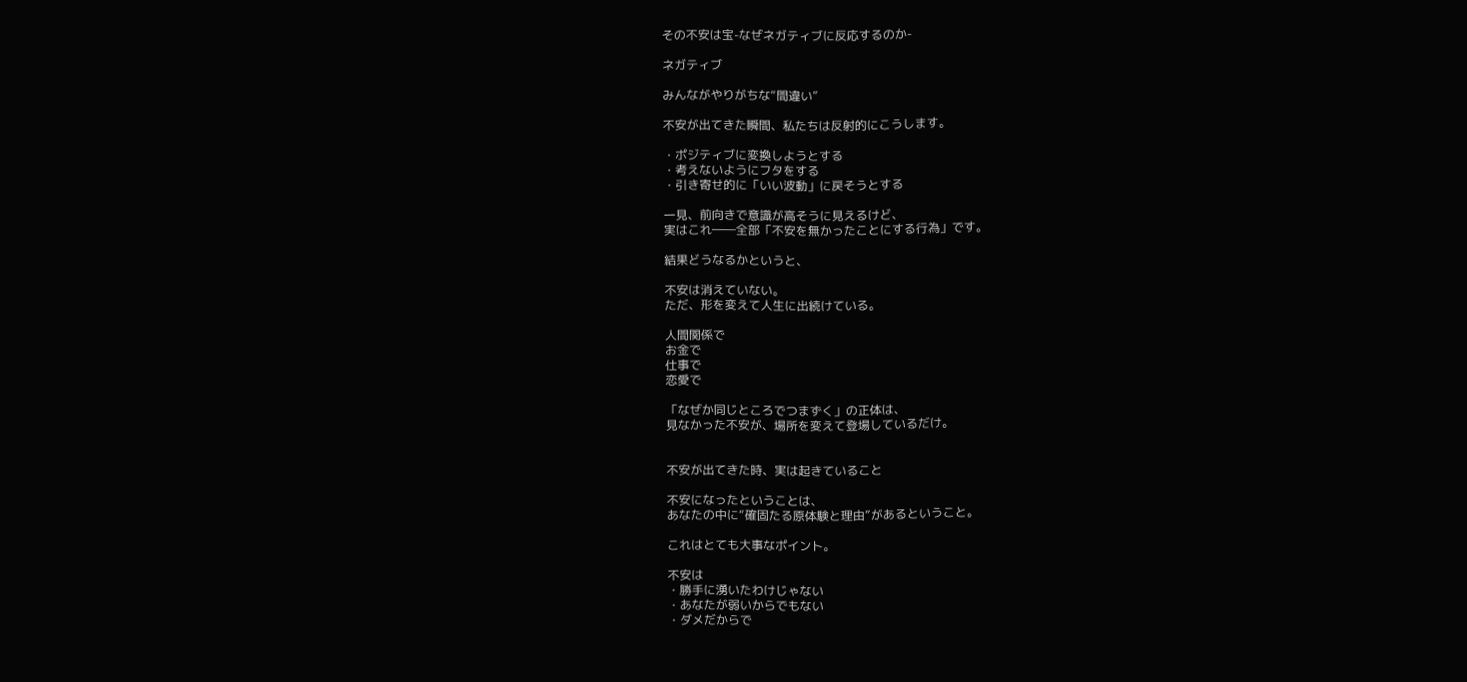その不安は宝-なぜネガティブに反応するのか-

ネガティブ

みんながやりがちな“間違い”

不安が出てきた瞬間、私たちは反射的にこうします。

・ポジティブに変換しようとする
・考えないようにフタをする
・引き寄せ的に「いい波動」に戻そうとする

一見、前向きで意識が高そうに見えるけど、
実はこれ――全部「不安を無かったことにする行為」です。

結果どうなるかというと、

不安は消えていない。
ただ、形を変えて人生に出続けている。

人間関係で
お金で
仕事で
恋愛で

「なぜか同じところでつまずく」の正体は、
見なかった不安が、場所を変えて登場しているだけ。


不安が出てきた時、実は起きていること

不安になったということは、
あなたの中に“確固たる原体験と理由”があるということ。

これはとても大事なポイント。

不安は
・勝手に湧いたわけじゃない
・あなたが弱いからでもない
・ダメだからで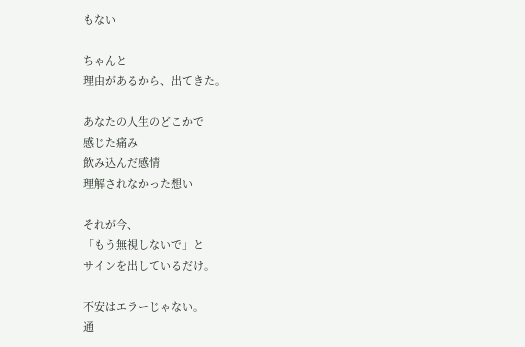もない

ちゃんと
理由があるから、出てきた。

あなたの人生のどこかで
感じた痛み
飲み込んだ感情
理解されなかった想い

それが今、
「もう無視しないで」と
サインを出しているだけ。

不安はエラーじゃない。
通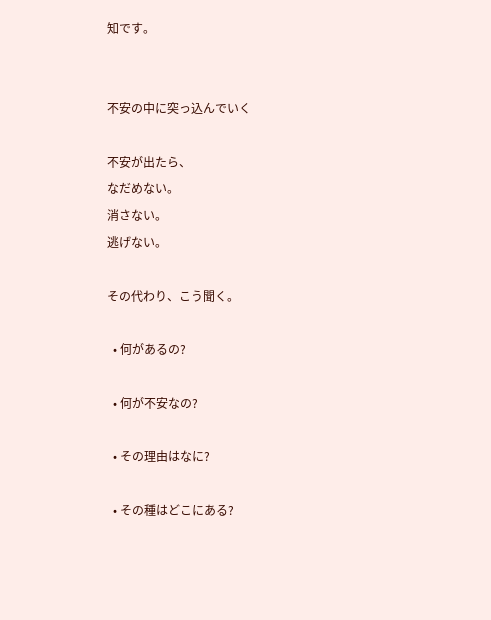知です。


不安の中に突っ込んでいく

不安が出たら、
なだめない。
消さない。
逃げない。

その代わり、こう聞く。

  • 何があるの?

  • 何が不安なの?

  • その理由はなに?

  • その種はどこにある?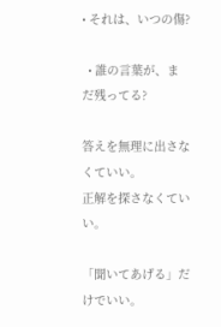• それは、いつの傷?

  • 誰の言葉が、まだ残ってる?

答えを無理に出さなくていい。
正解を探さなくていい。

「聞いてあげる」だけでいい。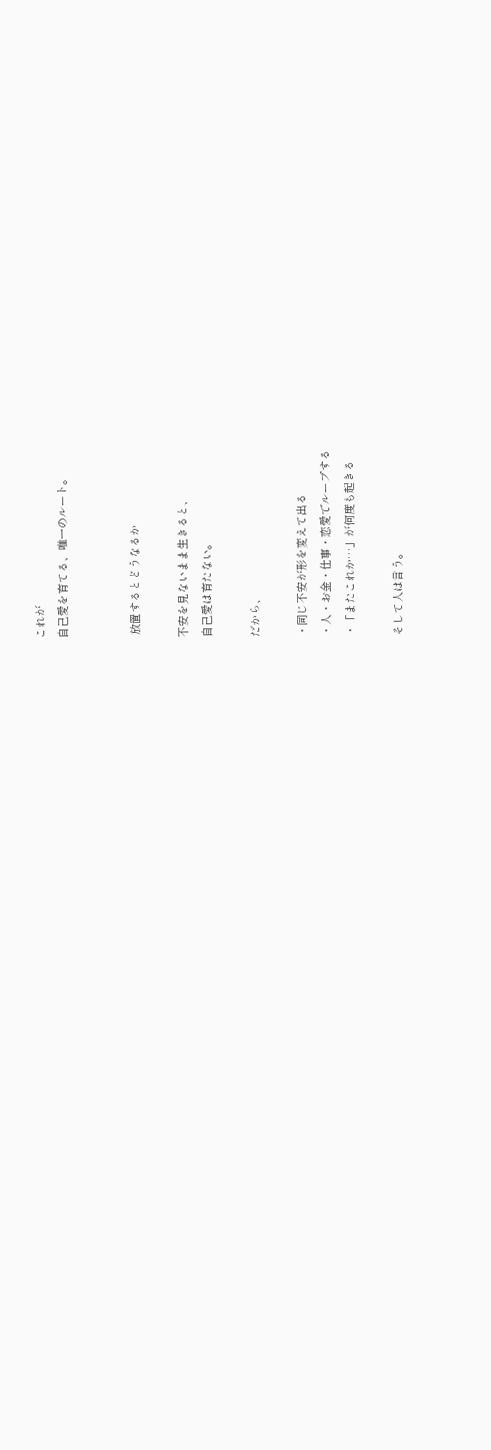これが
自己愛を育てる、唯一のルート。


 放置するとどうなるか

不安を見ないまま生きると、
自己愛は育たない。

だから、

・同じ不安が形を変えて出る
・人・お金・仕事・恋愛でループする
・「またこれか…」が何度も起きる

そして人は言う。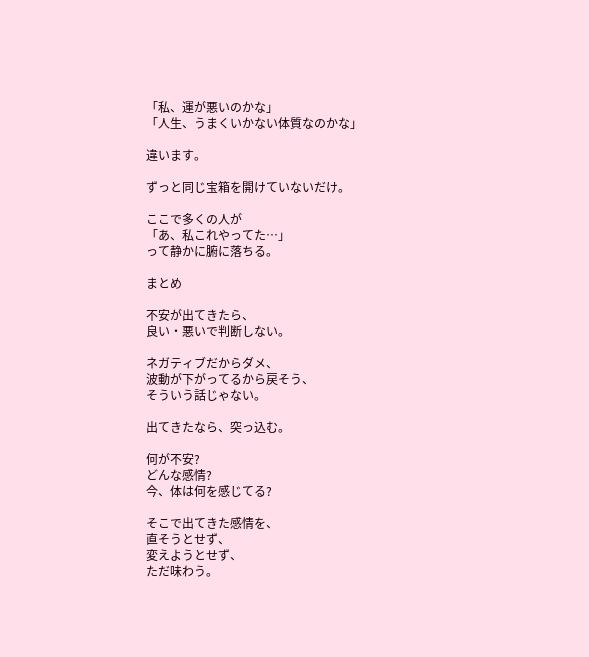「私、運が悪いのかな」
「人生、うまくいかない体質なのかな」

違います。

ずっと同じ宝箱を開けていないだけ。

ここで多くの人が
「あ、私これやってた…」
って静かに腑に落ちる。

まとめ

不安が出てきたら、
良い・悪いで判断しない。

ネガティブだからダメ、
波動が下がってるから戻そう、
そういう話じゃない。

出てきたなら、突っ込む。

何が不安?
どんな感情?
今、体は何を感じてる?

そこで出てきた感情を、
直そうとせず、
変えようとせず、
ただ味わう。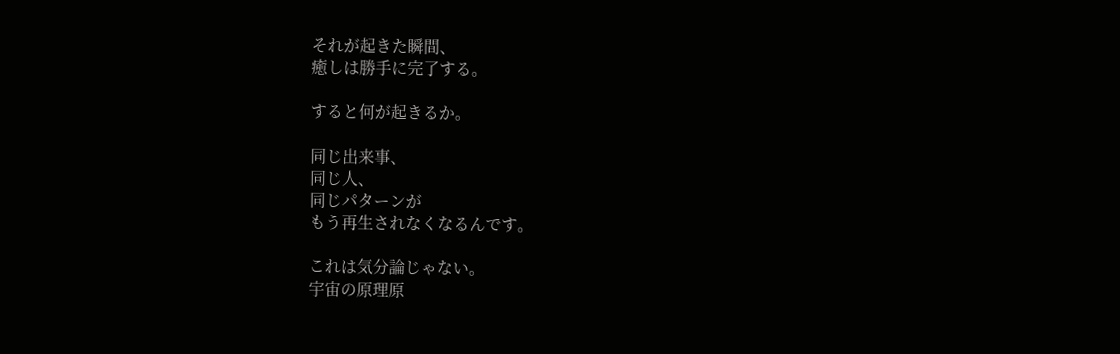それが起きた瞬間、
癒しは勝手に完了する。

すると何が起きるか。

同じ出来事、
同じ人、
同じパターンが
もう再生されなくなるんです。

これは気分論じゃない。
宇宙の原理原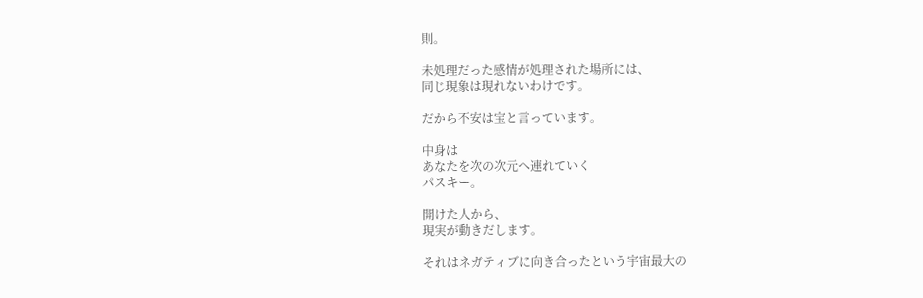則。

未処理だった感情が処理された場所には、
同じ現象は現れないわけです。

だから不安は宝と言っています。

中身は
あなたを次の次元へ連れていく
パスキー。

開けた人から、
現実が動きだします。

それはネガティブに向き合ったという宇宙最大の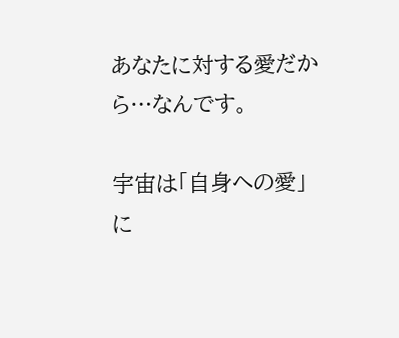あなたに対する愛だから…なんです。

宇宙は「自身への愛」に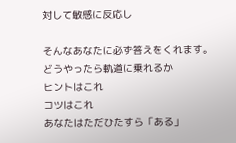対して敏感に反応し

そんなあなたに必ず答えをくれます。
どうやったら軌道に乗れるか
ヒントはこれ
コツはこれ
あなたはただひたすら「ある」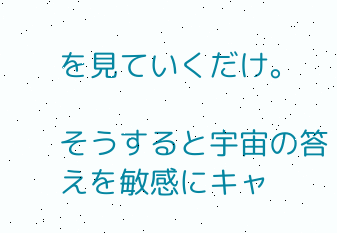を見ていくだけ。

そうすると宇宙の答えを敏感にキャ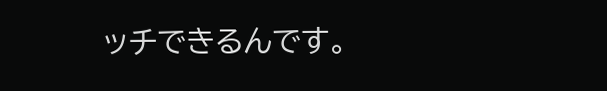ッチできるんです。